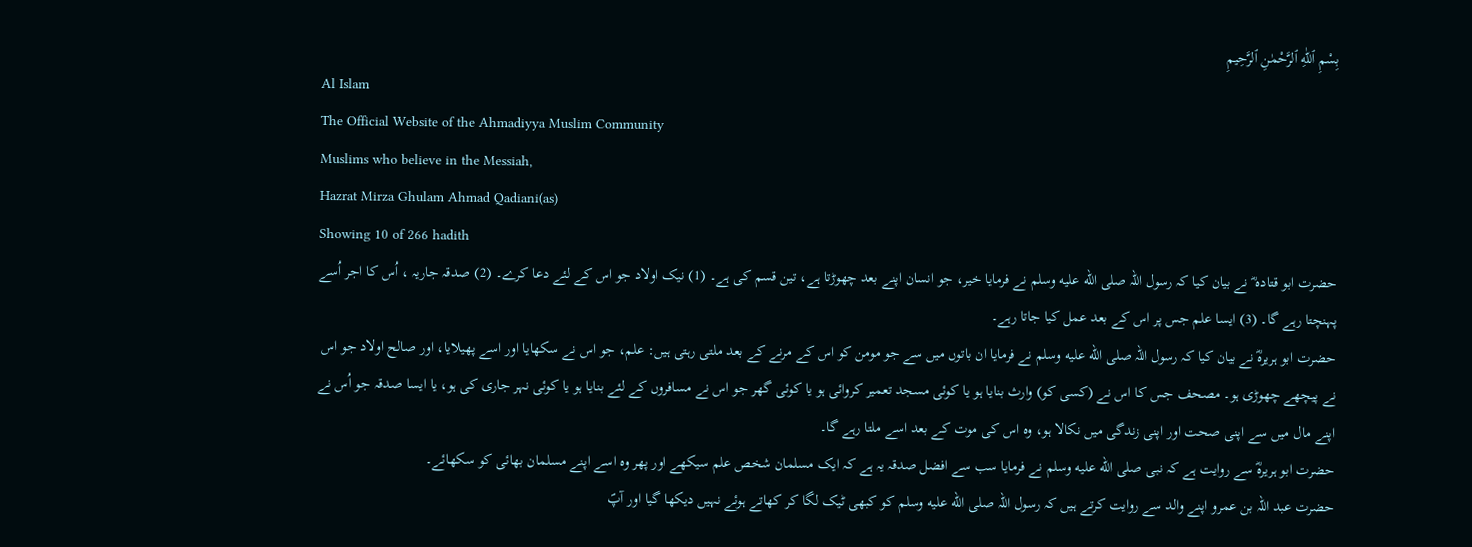بِسْمِ ٱللّٰهِ ٱلرَّحْمٰنِ ٱلرَّحِيمِ
Al Islam
The Official Website of the Ahmadiyya Muslim Community
Muslims who believe in the Messiah,
Hazrat Mirza Ghulam Ahmad Qadiani(as)
Showing 10 of 266 hadith
حضرت ابو قتادہ ؓ نے بیان کیا کہ رسول اللہ صلى الله عليه وسلم نے فرمایا خیر، جو انسان اپنے بعد چھوڑتا ہے، تین قسم کی ہے۔ (1) نیک اولاد جو اس کے لئے دعا کرے۔ (2) صدقہ جاریہ ، اُس کا اجر اُسے پہنچتا رہے گا۔ (3) ایسا علم جس پر اس کے بعد عمل کیا جاتا رہے۔
حضرت ابو ہریرہؓ نے بیان کیا کہ رسول اللہ صلى الله عليه وسلم نے فرمایا ان باتوں میں سے جو مومن کو اس کے مرنے کے بعد ملتی رہتی ہیں: علم، جو اس نے سکھایا اور اسے پھیلایا، اور صالح اولاد جو اس نے پیچھے چھوڑی ہو۔ مصحف جس کا اس نے (کسی کو) وارث بنایا ہو یا کوئی مسجد تعمیر کروائی ہو یا کوئی گھر جو اس نے مسافروں کے لئے بنایا ہو یا کوئی نہر جاری کی ہو، یا ایسا صدقہ جو اُس نے اپنے مال میں سے اپنی صحت اور اپنی زندگی میں نکالا ہو، وہ اس کی موت کے بعد اسے ملتا رہے گا۔
حضرت ابو ہریرہؓ سے روایت ہے کہ نبی صلى الله عليه وسلم نے فرمایا سب سے افضل صدقہ یہ ہے کہ ایک مسلمان شخص علم سیکھے اور پھر وہ اسے اپنے مسلمان بھائی کو سکھائے۔
حضرت عبد اللہ بن عمرو اپنے والد سے روایت کرتے ہیں کہ رسول اللہ صلى الله عليه وسلم کو کبھی ٹیک لگا کر کھاتے ہوئے نہیں دیکھا گیا اور آپؐ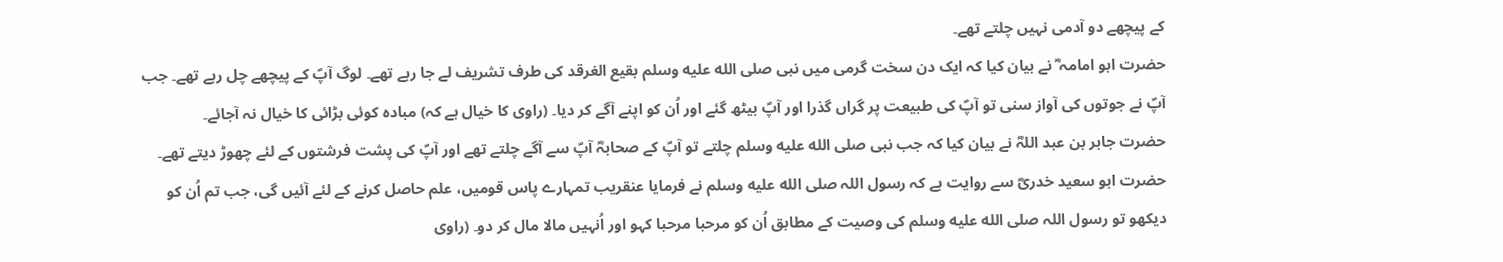کے پیچھے دو آدمی نہیں چلتے تھے۔
حضرت ابو امامہ ؓ نے بیان کیا کہ ایک دن سخت گرمی میں نبی صلى الله عليه وسلم بقیع الغرقد کی طرف تشریف لے جا رہے تھے۔ لوگ آپؐ کے پیچھے چل رہے تھے۔ جب آپؐ نے جوتوں کی آواز سنی تو آپؐ کی طبیعت پر گراں گذرا اور آپؐ بیٹھ گئے اور اُن کو اپنے آگے کر دیا۔ (راوی کا خیال ہے کہ) مبادہ کوئی بڑائی کا خیال نہ آجائے۔
حضرت جابر بن عبد اللہؓ نے بیان کیا کہ جب نبی صلى الله عليه وسلم چلتے تو آپؐ کے صحابہؓ آپؐ سے آگے چلتے تھے اور آپؐ کی پشت فرشتوں کے لئے چھوڑ دیتے تھے۔
حضرت ابو سعید خدریؓ سے روایت ہے کہ رسول اللہ صلى الله عليه وسلم نے فرمایا عنقریب تمہارے پاس قومیں، علم حاصل کرنے کے لئے آئیں گی، جب تم اُن کو دیکھو تو رسول اللہ صلى الله عليه وسلم کی وصیت کے مطابق اُن کو مرحبا مرحبا کہو اور اُنہیں مالا مال کر دو۔ (راوی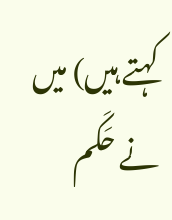کہتے ہیں) میں نے حَکَم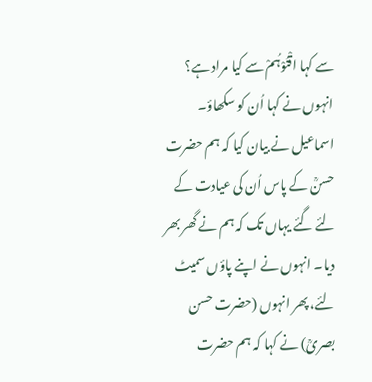سے کہا اقْنُوْہُمْ سے کیا مراد ہے؟ انہوں نے کہا اُن کو سکھاؤ۔
اسماعیل نے بیان کیا کہ ہم حضرت حسنؒ کے پاس اُن کی عیادت کے لئے گئے یہاں تک کہ ہم نے گھر بھر دیا۔ انہوں نے اپنے پاؤں سمیٹ لئے، پھر انہوں (حضرت حسن بصریؒ) نے کہا کہ ہم حضرت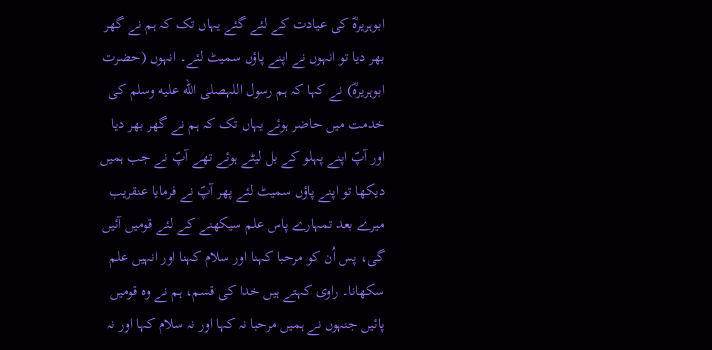ابوہریرہؓ کی عیادت کے لئے گئے یہاں تک کہ ہم نے گھر بھر دیا تو انہوں نے اپنے پاؤں سمیٹ لئے۔ انہوں (حضرت ابوہریرہؓ) نے کہا کہ ہم رسول اللہصلى الله عليه وسلم کی خدمت میں حاضر ہوئے یہاں تک کہ ہم نے گھر بھر دیا اور آپؐ اپنے پہلو کے بل لیٹے ہوئے تھے آپؐ نے جب ہمیں دیکھا تو اپنے پاؤں سمیٹ لئے پھر آپؐ نے فرمایا عنقریب میرے بعد تمہارے پاس علم سیکھنے کے لئے قومیں آئیں گی، پس اُن کو مرحبا کہنا اور سلام کہنا اور انہیں علم سکھانا۔ راوی کہتے ہیں خدا کی قسم، ہم نے وہ قومیں پائیں جنہوں نے ہمیں مرحبا نہ کہا اور نہ سلام کہا اور نہ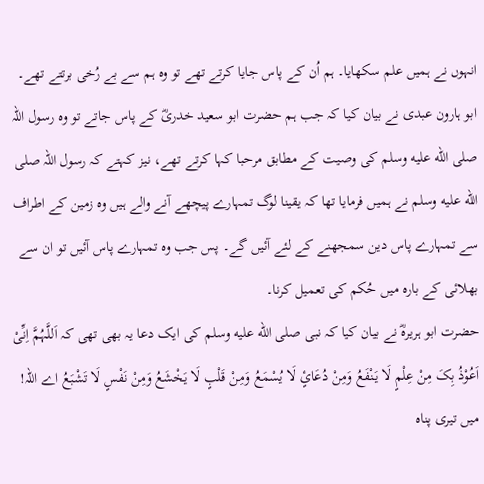انہوں نے ہمیں علم سکھایا۔ ہم اُن کے پاس جایا کرتے تھے تو وہ ہم سے بے رُخی برتتے تھے۔
ابو ہارون عبدی نے بیان کیا کہ جب ہم حضرت ابو سعید خدریؓ کے پاس جاتے تو وہ رسول اللہ صلى الله عليه وسلم کی وصیت کے مطابق مرحبا کہا کرتے تھے، نیز کہتے کہ رسول اللہ صلى الله عليه وسلم نے ہمیں فرمایا تھا کہ یقینا لوگ تمہارے پیچھے آنے والے ہیں وہ زمین کے اطراف سے تمہارے پاس دین سمجھنے کے لئے آئیں گے۔ پس جب وہ تمہارے پاس آئیں تو ان سے بھلائی کے بارہ میں حُکم کی تعمیل کرنا۔
حضرت ابو ہریرہؓ نے بیان کیا کہ نبی صلى الله عليه وسلم کی ایک دعا یہ بھی تھی کہ اَللَّہُمَّ اِنِّیْ اَعُوْذُ بِکَ مِنْ عِلْمٍ لَا یَنْفَعُ وَمِنْ دُعَائٍ لَا یُسْمَعُ وَمِنْ قَلْبٍ لَا یَخْشَعُ وَمِنْ نَفْسٍ لَا تَشْبَعُ اے اللہ! میں تیری پناہ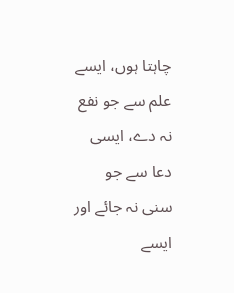چاہتا ہوں، ایسے علم سے جو نفع نہ دے، ایسی دعا سے جو سنی نہ جائے اور ایسے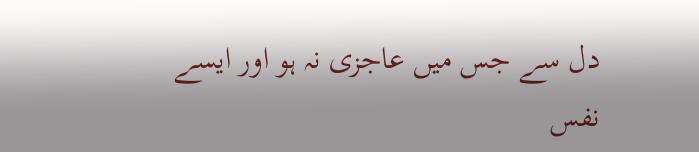دل سے جس میں عاجزی نہ ہو اور ایسے نفس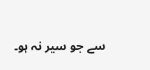سے جو سیر نہ ہو۔